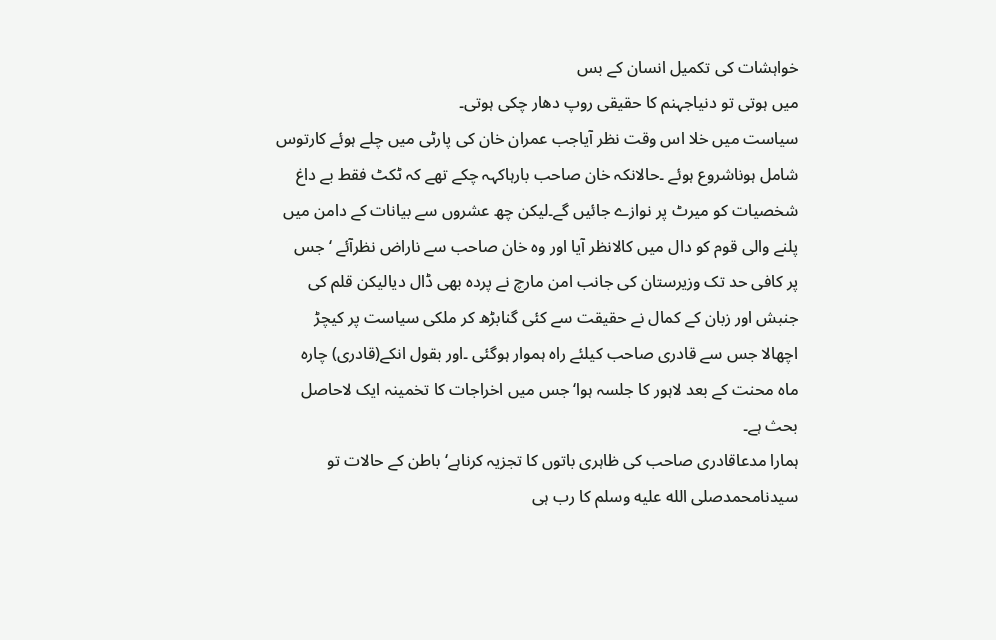خواہشات کی تکمیل انسان کے بس
میں ہوتی تو دنیاجہنم کا حقیقی روپ دھار چکی ہوتی۔
سیاست میں خلا اس وقت نظر آیاجب عمران خان کی پارٹی میں چلے ہوئے کارتوس
شامل ہوناشروع ہوئے ۔حالانکہ خان صاحب بارہاکہہ چکے تھے کہ ٹکٹ فقط بے داغ
شخصیات کو میرٹ پر نوازے جائیں گے۔لیکن چھ عشروں سے بیانات کے دامن میں
پلنے والی قوم کو دال میں کالانظر آیا اور وہ خان صاحب سے ناراض نظرآئے ‘جس
پر کافی حد تک وزیرستان کی جانب امن مارچ نے پردہ بھی ڈال دیالیکن قلم کی
جنبش اور زبان کے کمال نے حقیقت سے کئی گنابڑھ کر ملکی سیاست پر کیچڑ
اچھالا جس سے قادری صاحب کیلئے راہ ہموار ہوگئی ۔اور بقول انکے(قادری) چارہ
ماہ محنت کے بعد لاہور کا جلسہ ہوا‘جس میں اخراجات کا تخمینہ ایک لاحاصل
بحث ہے۔
ہمارا مدعاقادری صاحب کی ظاہری باتوں کا تجزیہ کرناہے‘ باطن کے حالات تو
سیدنامحمدصلى الله عليه وسلم کا رب ہی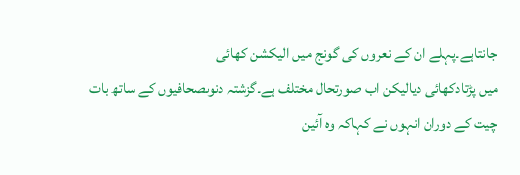جانتاہے۔پہلے ان کے نعروں کی گونج میں الیکشن کھائی
میں پڑتادکھائی دیالیکن اب صورتحال مختلف ہے۔گزشتہ دنوںصحافیوں کے ساتھ بات
چیت کے دوران انہوں نے کہاکہ وہ آئین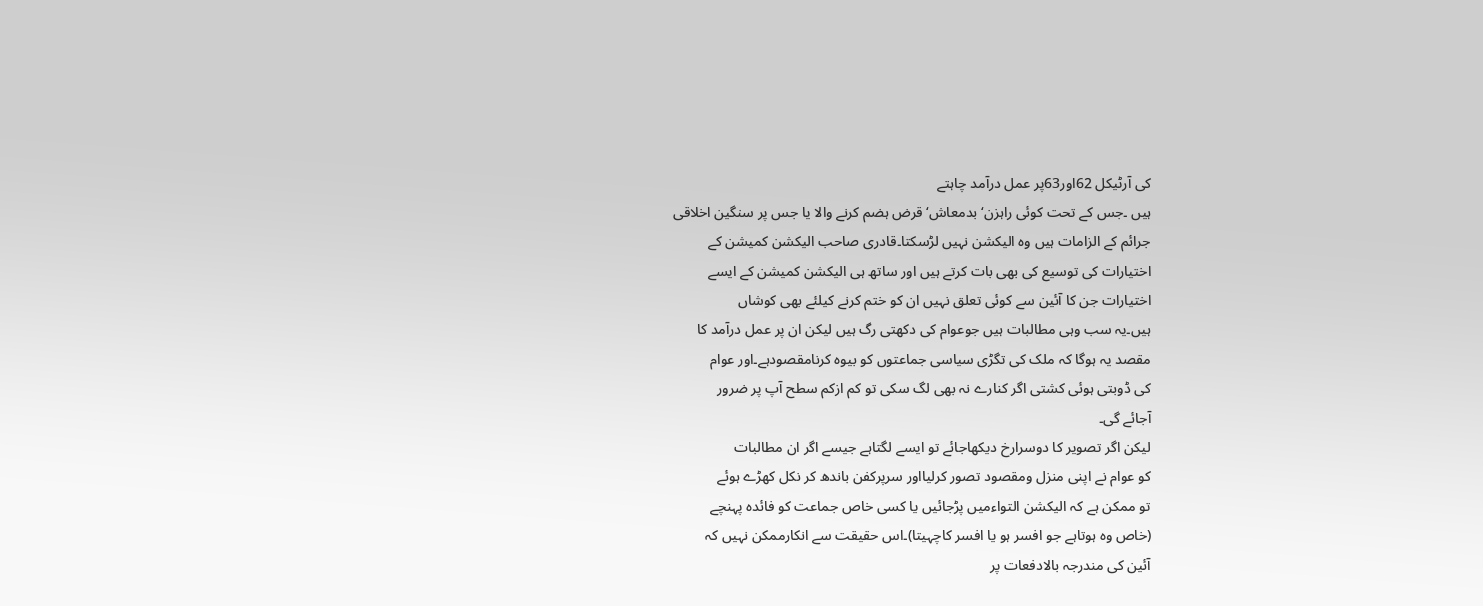کی آرٹیکل 62اور63پر عمل درآمد چاہتے
ہیں ۔جس کے تحت کوئی راہزن‘بدمعاش‘قرض ہضم کرنے والا یا جس پر سنگین اخلاقی
جرائم کے الزامات ہیں وہ الیکشن نہیں لڑسکتا۔قادری صاحب الیکشن کمیشن کے
اختیارات کی توسیع کی بھی بات کرتے ہیں اور ساتھ ہی الیکشن کمیشن کے ایسے
اختیارات جن کا آئین سے کوئی تعلق نہیں ان کو ختم کرنے کیلئے بھی کوشاں
ہیں۔یہ سب وہی مطالبات ہیں جوعوام کی دکھتی رگ ہیں لیکن ان پر عمل درآمد کا
مقصد یہ ہوگا کہ ملک کی تگڑی سیاسی جماعتوں کو بیوہ کرنامقصودہے۔اور عوام
کی ڈوبتی ہوئی کشتی اگر کنارے نہ بھی لگ سکی تو کم ازکم سطح آپ پر ضرور
آجائے گی۔
لیکن اگر تصویر کا دوسرارخ دیکھاجائے تو ایسے لگتاہے جیسے اگر ان مطالبات
کو عوام نے اپنی منزل ومقصود تصور کرلیااور سرپرکفن باندھ کر نکل کھڑے ہوئے
تو ممکن ہے کہ الیکشن التواءمیں پڑجائیں یا کسی خاص جماعت کو فائدہ پہنچے
(خاص وہ ہوتاہے جو افسر ہو یا افسر کاچہیتا)۔اس حقیقت سے انکارممکن نہیں کہ
آئین کی مندرجہ بالادفعات پر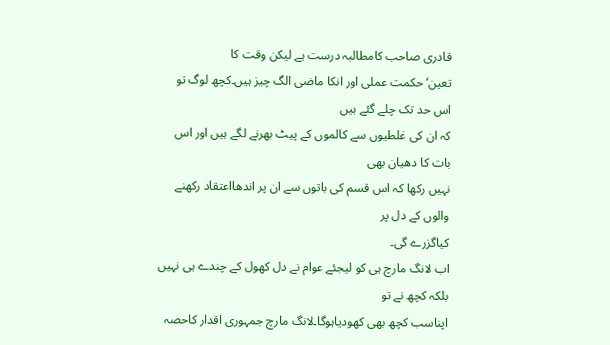قادری صاحب کامطالبہ درست ہے لیکن وقت کا
تعین‘حکمت عملی اور انکا ماضی الگ چیز ہیں۔کچھ لوگ تو اس حد تک چلے گئے ہیں
کہ ان کی غلطیوں سے کالموں کے پیٹ بھرنے لگے ہیں اور اس بات کا دھیان بھی
نہیں رکھا کہ اس قسم کی باتوں سے ان پر اندھااعتقاد رکھنے والوں کے دل پر
کیاگزرے گی۔
اب لانگ مارچ ہی کو لیجئے عوام نے دل کھول کے چندے ہی نہیں بلکہ کچھ نے تو
اپناسب کچھ بھی کھودیاہوگا۔لانگ مارچ جمہوری اقدار کاحصہ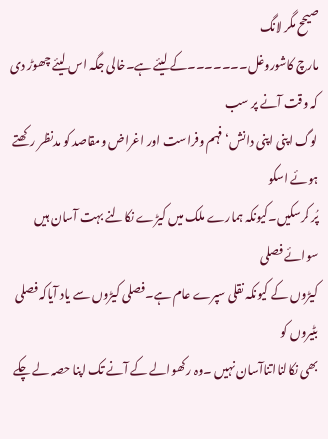صیحح مگر لانگ
مارچ کاشوروغل۔۔۔۔۔۔۔کے لیئے ہے۔خالی جگہ اس لیئے چھوڑ دی کہ وقت آنے پر سب
لوگ اپنی اپنی دانش‘فہم وفراست اور اغراض ومقاصد کو مدنظر رکھتے ہوئے اسکو
پُر کرسکیں۔کیونکہ ہمارے ملک میں کیڑے نکالنے بہت آسان ہیں سوائے فصلی
کیڑوں کے کیونکہ نقلی سپرے عام ہے۔فصلی کیڑوں سے یاد آیاکہ فصلی بٹیروں کو
بھی نکالنااتناآسان نہیں ۔وہ رکھوالے کے آنے تک اپنا حصہ لے چکے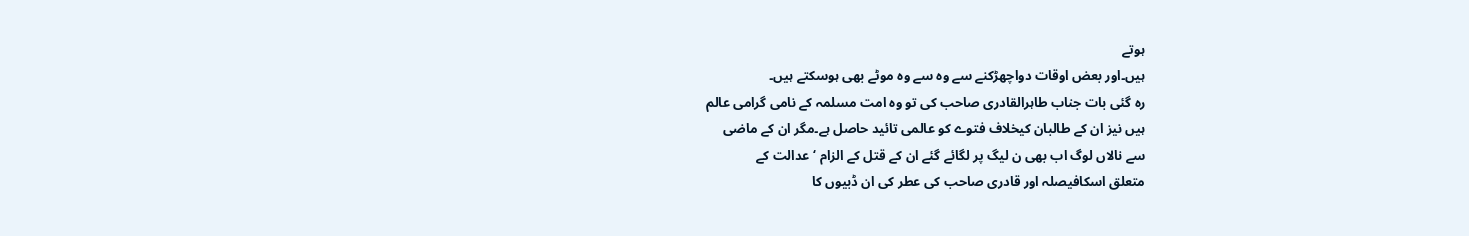ہوتے
ہیں۔اور بعض اوقات دواچھڑکنے سے وہ سے وہ موٹے بھی ہوسکتے ہیں۔
رہ گئی بات جناب طاہرالقادری صاحب کی تو وہ امت مسلمہ کے نامی گرامی عالم
ہیں نیز ان کے طالبان کیخلاف فتوے کو عالمی تائید حاصل ہے۔مگر ان کے ماضی
سے نالاں لوگ اب بھی ن لیگ پر لگائے گئے ان کے قتل کے الزام ‘عدالت کے
متعلق اسکافیصلہ اور قادری صاحب کی عطر کی ان ڈبیوں کا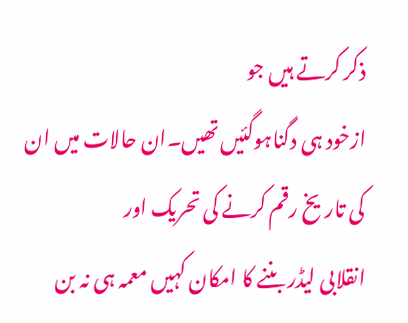ذکر کرتے ہیں جو
ازخود ہی دگناہوگئیں تھیں۔ان حالات میں ان کی تاریخ رقم کرنے کی تحریک اور
انقلابی لیڈر بننے کا امکان کہیں معمہ ہی نہ بن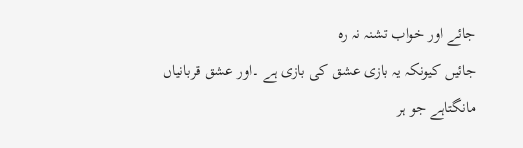جائے اور خواب تشنہ نہ رہ
جائیں کیونکہ یہ بازی عشق کی بازی ہے ۔اور عشق قربانیاں مانگتاہے جو ہر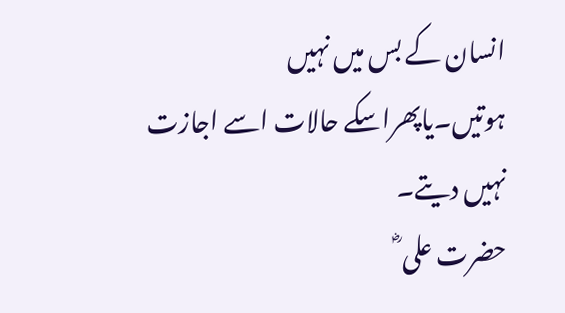انسان کے بس میں نہیں ہوتیں۔یاپھراسکے حالات اسے اجازت نہیں دیتے۔
حضرت علی ؓ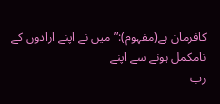کافرمان ہے(مفہوم):”میں نے اپنے ارادوں کے نامکمل ہونے سے اپنے
رب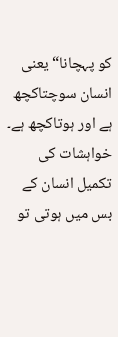کو پہچانا“ یعنی انسان سوچتاکچھ ہے اور ہوتاکچھ ہے۔
خواہشات کی تکمیل انسان کے بس میں ہوتی تو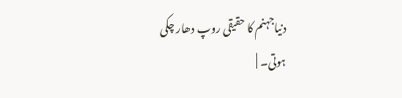دنیاجہنم کا حقیقی روپ دھار چکی
ہوتی۔ |